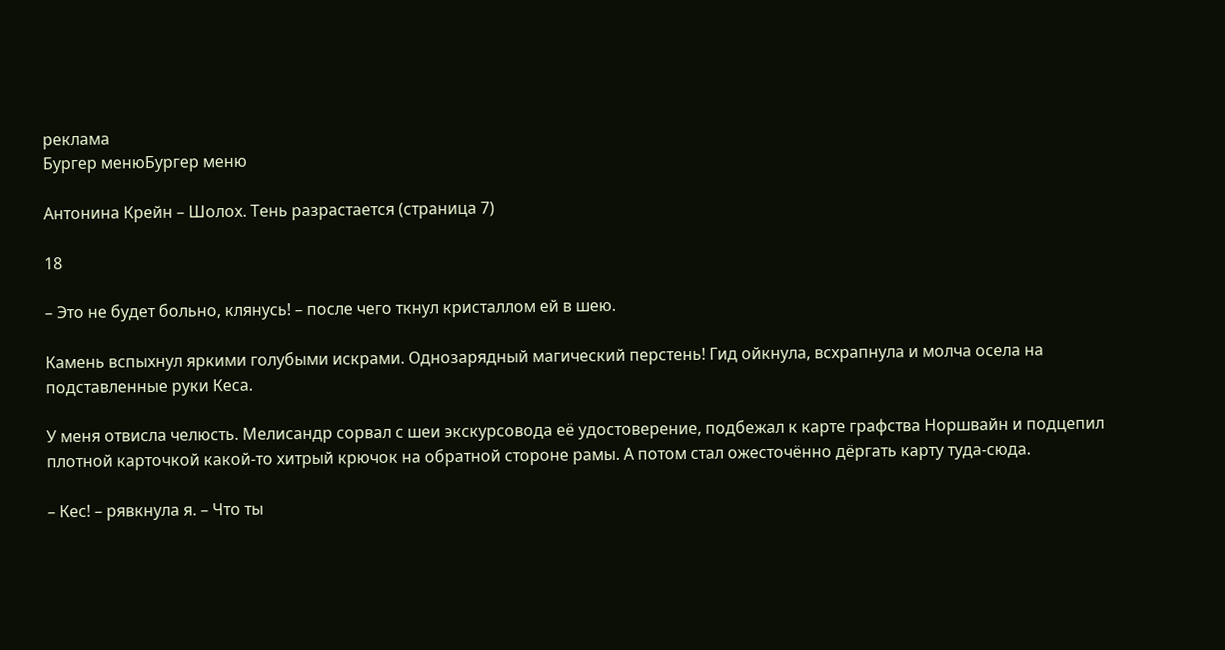реклама
Бургер менюБургер меню

Антонина Крейн – Шолох. Тень разрастается (страница 7)

18

– Это не будет больно, клянусь! – после чего ткнул кристаллом ей в шею.

Камень вспыхнул яркими голубыми искрами. Однозарядный магический перстень! Гид ойкнула, всхрапнула и молча осела на подставленные руки Кеса.

У меня отвисла челюсть. Мелисандр сорвал с шеи экскурсовода её удостоверение, подбежал к карте графства Норшвайн и подцепил плотной карточкой какой-то хитрый крючок на обратной стороне рамы. А потом стал ожесточённо дёргать карту туда-сюда.

– Кес! – рявкнула я. – Что ты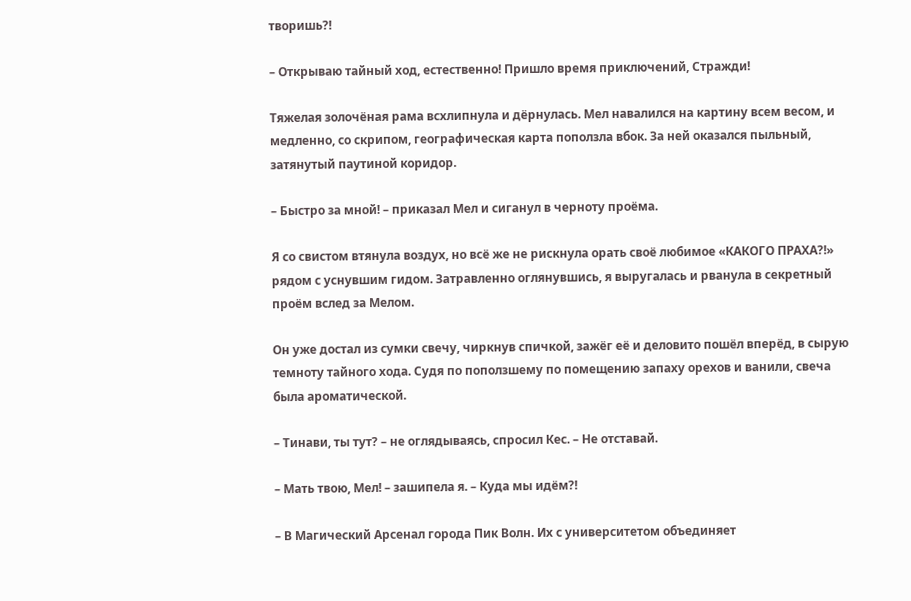творишь?!

– Открываю тайный ход, естественно! Пришло время приключений, Стражди!

Тяжелая золочёная рама всхлипнула и дёрнулась. Мел навалился на картину всем весом, и медленно, со скрипом, географическая карта поползла вбок. За ней оказался пыльный, затянутый паутиной коридор.

– Быстро за мной! – приказал Мел и сиганул в черноту проёма.

Я со свистом втянула воздух, но всё же не рискнула орать своё любимое «КАКОГО ПРАХА?!» рядом с уснувшим гидом. Затравленно оглянувшись, я выругалась и рванула в секретный проём вслед за Мелом.

Он уже достал из сумки свечу, чиркнув спичкой, зажёг её и деловито пошёл вперёд, в сырую темноту тайного хода. Судя по поползшему по помещению запаху орехов и ванили, свеча была ароматической.

– Тинави, ты тут? – не оглядываясь, спросил Кес. – Не отставай.

– Мать твою, Мел! – зашипела я. – Куда мы идём?!

– В Магический Арсенал города Пик Волн. Их с университетом объединяет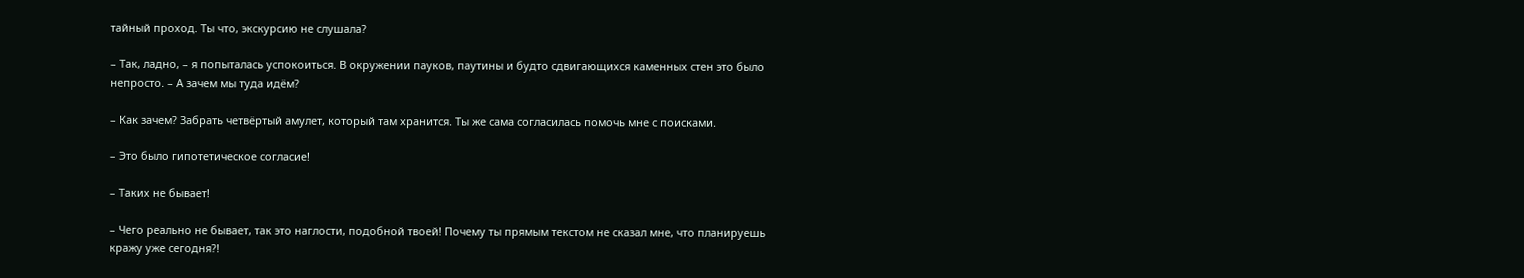тайный проход. Ты что, экскурсию не слушала?

– Так, ладно, – я попыталась успокоиться. В окружении пауков, паутины и будто сдвигающихся каменных стен это было непросто. – А зачем мы туда идём?

– Как зачем? Забрать четвёртый амулет, который там хранится. Ты же сама согласилась помочь мне с поисками.

– Это было гипотетическое согласие!

– Таких не бывает!

– Чего реально не бывает, так это наглости, подобной твоей! Почему ты прямым текстом не сказал мне, что планируешь кражу уже сегодня?!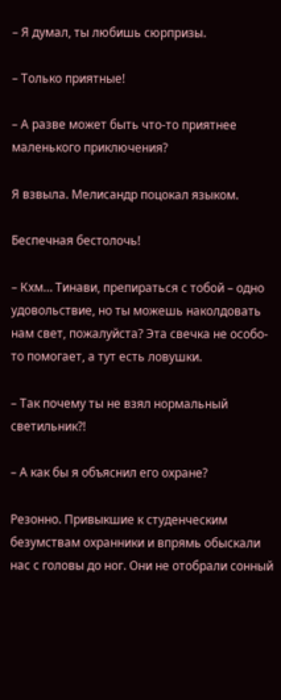– Я думал, ты любишь сюрпризы.

– Только приятные!

– А разве может быть что-то приятнее маленького приключения?

Я взвыла. Мелисандр поцокал языком.

Беспечная бестолочь!

– Кхм… Тинави, препираться с тобой – одно удовольствие, но ты можешь наколдовать нам свет, пожалуйста? Эта свечка не особо-то помогает, а тут есть ловушки.

– Так почему ты не взял нормальный светильник?!

– А как бы я объяснил его охране?

Резонно. Привыкшие к студенческим безумствам охранники и впрямь обыскали нас с головы до ног. Они не отобрали сонный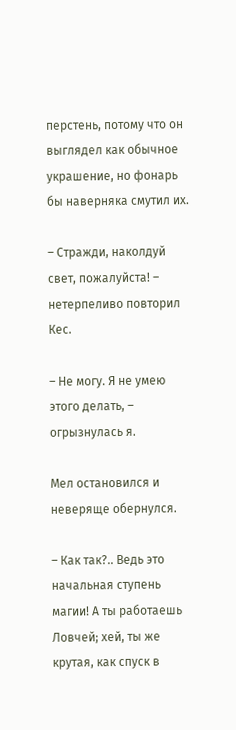перстень, потому что он выглядел как обычное украшение, но фонарь бы наверняка смутил их.

– Стражди, наколдуй свет, пожалуйста! – нетерпеливо повторил Кес.

– Не могу. Я не умею этого делать, – огрызнулась я.

Мел остановился и неверяще обернулся.

– Как так?.. Ведь это начальная ступень магии! А ты работаешь Ловчей; хей, ты же крутая, как спуск в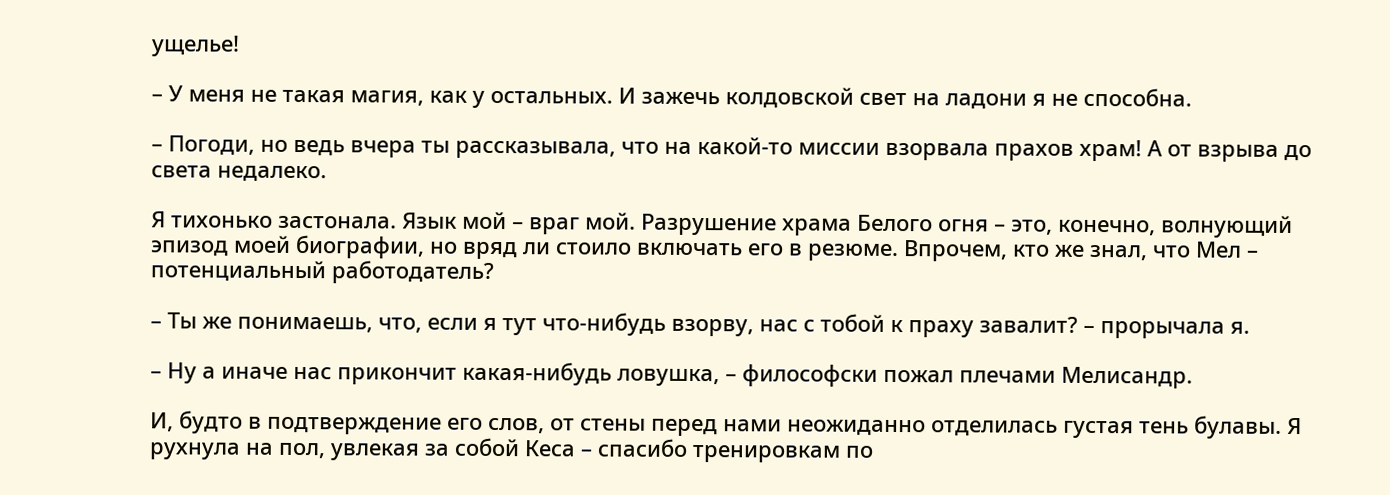ущелье!

– У меня не такая магия, как у остальных. И зажечь колдовской свет на ладони я не способна.

– Погоди, но ведь вчера ты рассказывала, что на какой-то миссии взорвала прахов храм! А от взрыва до света недалеко.

Я тихонько застонала. Язык мой – враг мой. Разрушение храма Белого огня – это, конечно, волнующий эпизод моей биографии, но вряд ли стоило включать его в резюме. Впрочем, кто же знал, что Мел – потенциальный работодатель?

– Ты же понимаешь, что, если я тут что-нибудь взорву, нас с тобой к праху завалит? – прорычала я.

– Ну а иначе нас прикончит какая-нибудь ловушка, – философски пожал плечами Мелисандр.

И, будто в подтверждение его слов, от стены перед нами неожиданно отделилась густая тень булавы. Я рухнула на пол, увлекая за собой Кеса – спасибо тренировкам по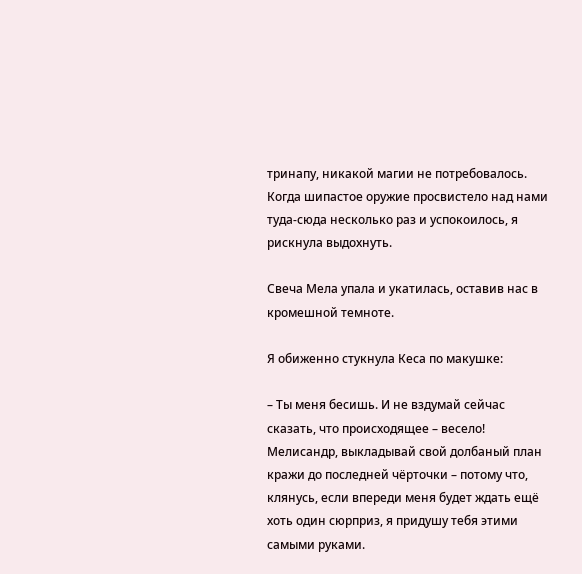тринапу, никакой магии не потребовалось. Когда шипастое оружие просвистело над нами туда‐сюда несколько раз и успокоилось, я рискнула выдохнуть.

Свеча Мела упала и укатилась, оставив нас в кромешной темноте.

Я обиженно стукнула Кеса по макушке:

– Ты меня бесишь. И не вздумай сейчас сказать, что происходящее – весело! Мелисандр, выкладывай свой долбаный план кражи до последней чёрточки – потому что, клянусь, если впереди меня будет ждать ещё хоть один сюрприз, я придушу тебя этими самыми руками.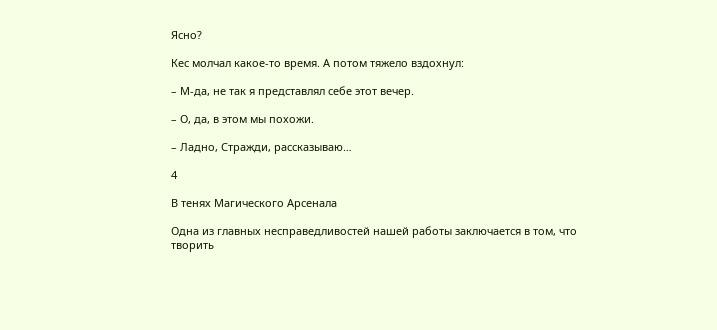Ясно?

Кес молчал какое-то время. А потом тяжело вздохнул:

– М-да, не так я представлял себе этот вечер.

– О, да, в этом мы похожи.

– Ладно, Стражди, рассказываю…

4

В тенях Магического Арсенала

Одна из главных несправедливостей нашей работы заключается в том, что творить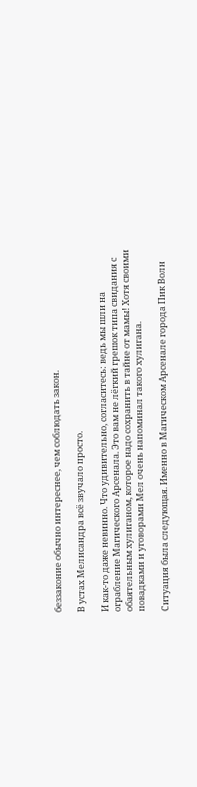беззаконие обычно интереснее, чем соблюдать закон.

В устах Мелисандра всё звучало просто.

И как-то даже невинно. Что удивительно, согласитесь: ведь мы шли на ограбление Магического Арсенала. Это вам не лёгкий грешок типа свидания с обаятельным хулиганом, которое надо сохранить в тайне от мамы! Хотя своими повадками и уговорами Мел очень напоминал такого хулигана.

Ситуация была следующая. Именно в Магическом Арсенале города Пик Волн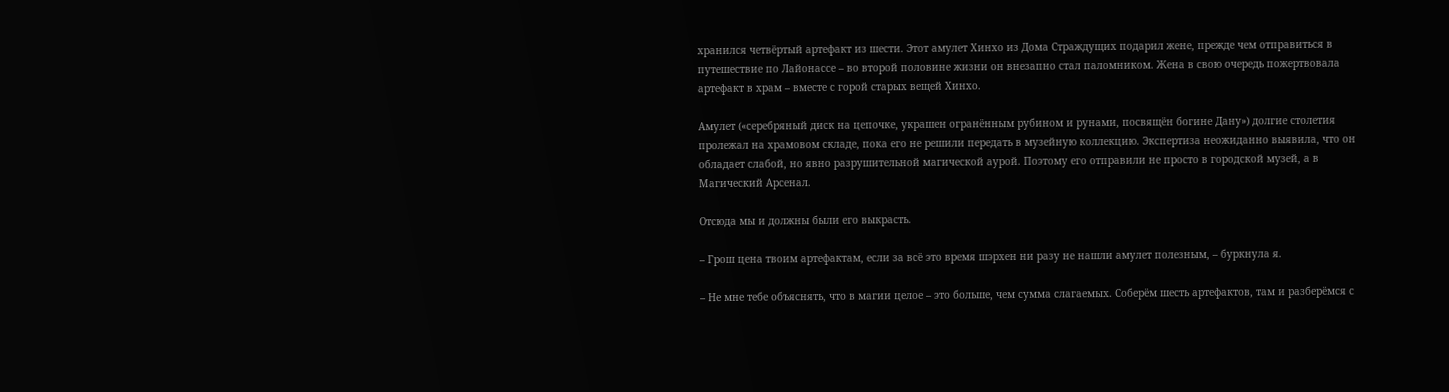хранился четвёртый артефакт из шести. Этот амулет Хинхо из Дома Страждущих подарил жене, прежде чем отправиться в путешествие по Лайонассе – во второй половине жизни он внезапно стал паломником. Жена в свою очередь пожертвовала артефакт в храм – вместе с горой старых вещей Хинхо.

Амулет («серебряный диск на цепочке, украшен огранённым рубином и рунами, посвящён богине Дану») долгие столетия пролежал на храмовом складе, пока его не решили передать в музейную коллекцию. Экспертиза неожиданно выявила, что он обладает слабой, но явно разрушительной магической аурой. Поэтому его отправили не просто в городской музей, а в Магический Арсенал.

Отсюда мы и должны были его выкрасть.

– Грош цена твоим артефактам, если за всё это время шэрхен ни разу не нашли амулет полезным, – буркнула я.

– Не мне тебе объяснять, что в магии целое – это больше, чем сумма слагаемых. Соберём шесть артефактов, там и разберёмся с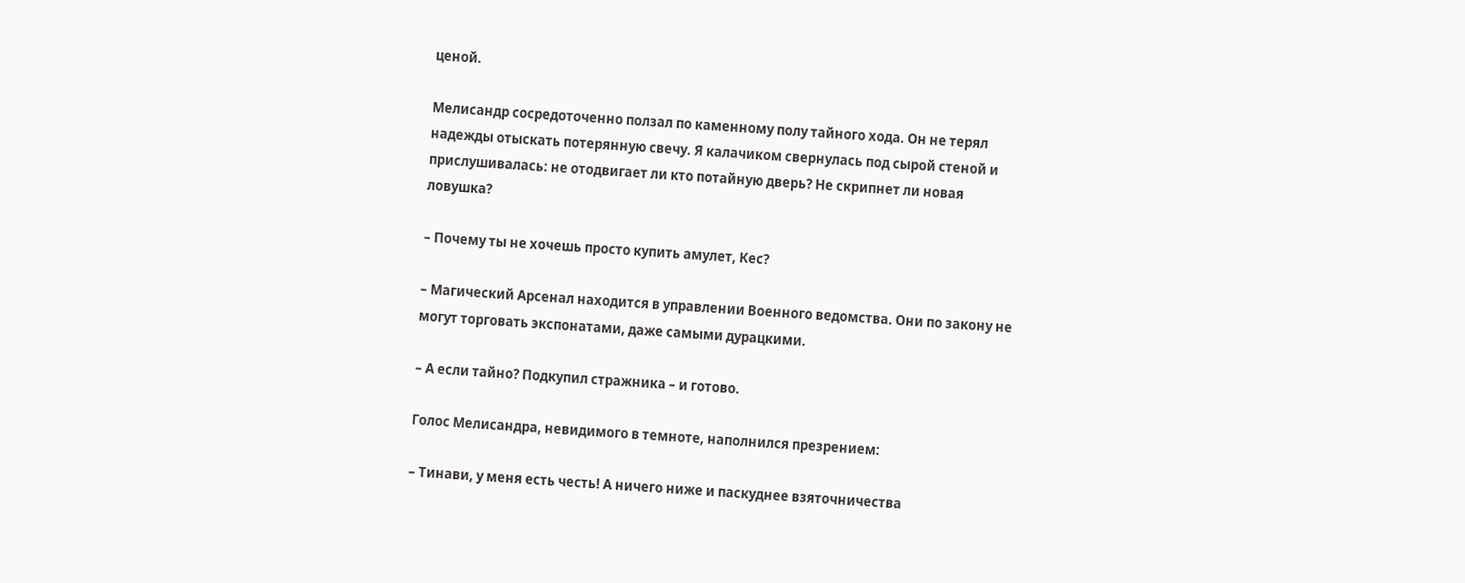ценой.

Мелисандр сосредоточенно ползал по каменному полу тайного хода. Он не терял надежды отыскать потерянную свечу. Я калачиком свернулась под сырой стеной и прислушивалась: не отодвигает ли кто потайную дверь? Не скрипнет ли новая ловушка?

– Почему ты не хочешь просто купить амулет, Кес?

– Магический Арсенал находится в управлении Военного ведомства. Они по закону не могут торговать экспонатами, даже самыми дурацкими.

– А если тайно? Подкупил стражника – и готово.

Голос Мелисандра, невидимого в темноте, наполнился презрением:

– Тинави, у меня есть честь! А ничего ниже и паскуднее взяточничества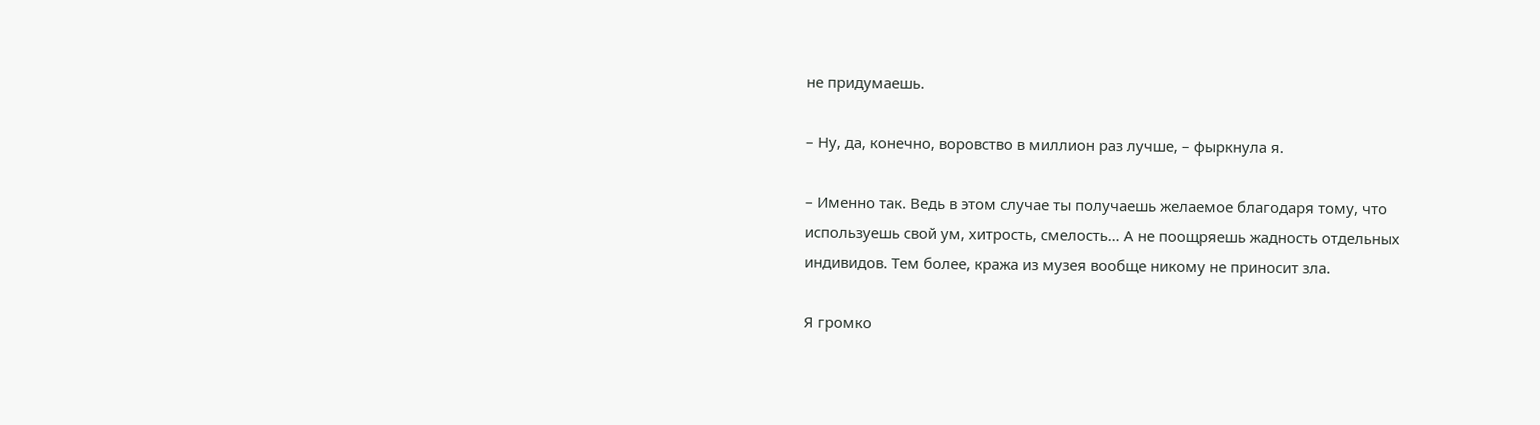не придумаешь.

– Ну, да, конечно, воровство в миллион раз лучше, – фыркнула я.

– Именно так. Ведь в этом случае ты получаешь желаемое благодаря тому, что используешь свой ум, хитрость, смелость… А не поощряешь жадность отдельных индивидов. Тем более, кража из музея вообще никому не приносит зла.

Я громко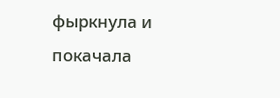фыркнула и покачала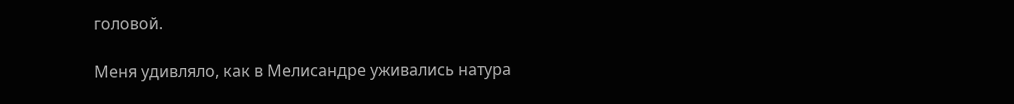головой.

Меня удивляло, как в Мелисандре уживались натура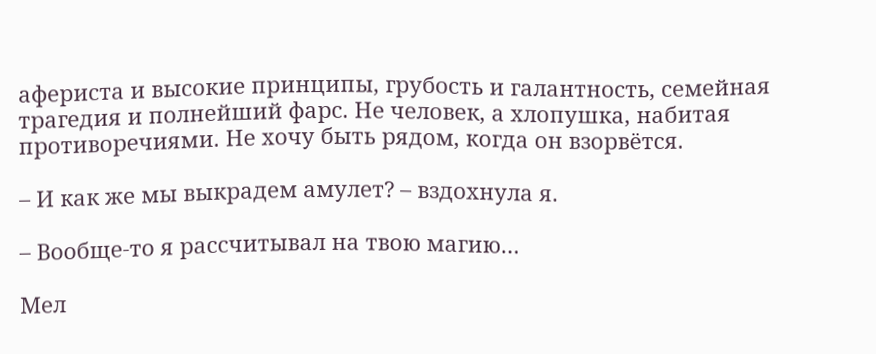афериста и высокие принципы, грубость и галантность, семейная трагедия и полнейший фарс. Не человек, а хлопушка, набитая противоречиями. Не хочу быть рядом, когда он взорвётся.

– И как же мы выкрадем амулет? – вздохнула я.

– Вообще‐то я рассчитывал на твою магию…

Мел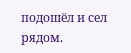подошёл и сел рядом.